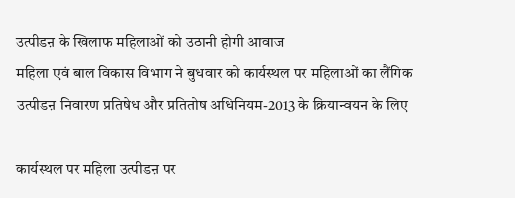उत्पीडऩ के खिलाफ महिलाओं को उठानी होगी आवाज
महिला एवं बाल विकास विभाग ने बुधवार को कार्यस्थल पर महिलाओं का लैंगिक उत्पीडऩ निवारण प्रतिषेध और प्रतितोष अधिनियम-2013 के क्रियान्वयन के लिए

कार्यस्थल पर महिला उत्पीडऩ पर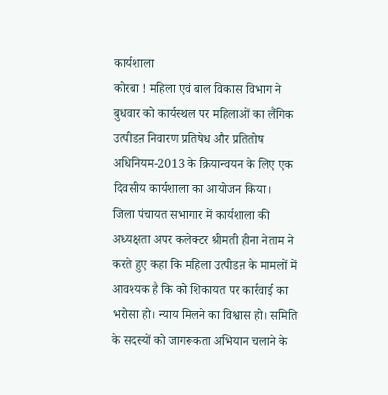कार्यशाला
कोरबा ! महिला एवं बाल विकास विभाग ने बुधवार को कार्यस्थल पर महिलाओं का लैंगिक उत्पीडऩ निवारण प्रतिषेध और प्रतितोष अधिनियम-2013 के क्रियान्वयन के लिए एक दिवसीय कार्यशाला का आयोजन किया।
जिला पंचायत सभागार में कार्यशाला की अध्यक्षता अपर कलेक्टर श्रीमती हीना नेताम ने करते हुए कहा कि महिला उत्पीडऩ के मामलों में आवश्यक है कि को शिकायत पर कार्रवाई का भरोसा हो। न्याय मिलने का विश्वास हो। समिति के सदस्यों को जागरूकता अभियान चलाने के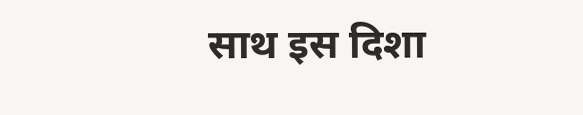साथ इस दिशा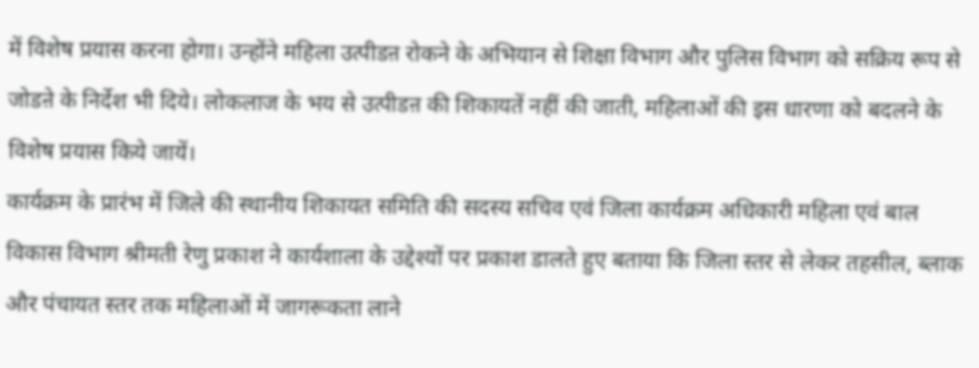में विशेष प्रयास करना होगा। उन्होंने महिला उत्पीडऩ रोकने के अभियान से शिक्षा विभाग और पुलिस विभाग को सक्रिय रूप से जोडऩे के निर्देश भी दिये। लोकलाज के भय से उत्पीडऩ की शिकायतें नहीं की जाती, महिलाओं की इस धारणा को बदलने के विशेष प्रयास किये जायें।
कार्यक्रम के प्रारंभ में जिले की स्थानीय शिकायत समिति की सदस्य सचिव एवं जिला कार्यक्रम अधिकारी महिला एवं बाल विकास विभाग श्रीमती रेणु प्रकाश ने कार्यशाला के उद्देश्यों पर प्रकाश डालते हुए बताया कि जिला स्तर से लेकर तहसील, ब्लाक और पंचायत स्तर तक महिलाओं में जागरूकता लाने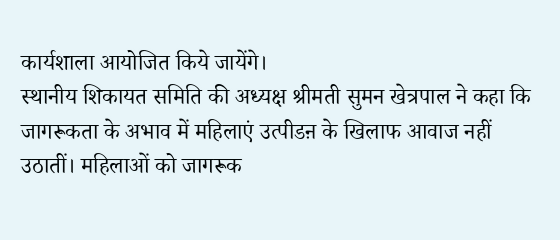कार्यशाला आयोजित किये जायेंगे।
स्थानीय शिकायत समिति की अध्यक्ष श्रीमती सुमन खेत्रपाल ने कहा कि जागरूकता के अभाव में महिलाएं उत्पीडऩ के खिलाफ आवाज नहीं उठातीं। महिलाओं को जागरूक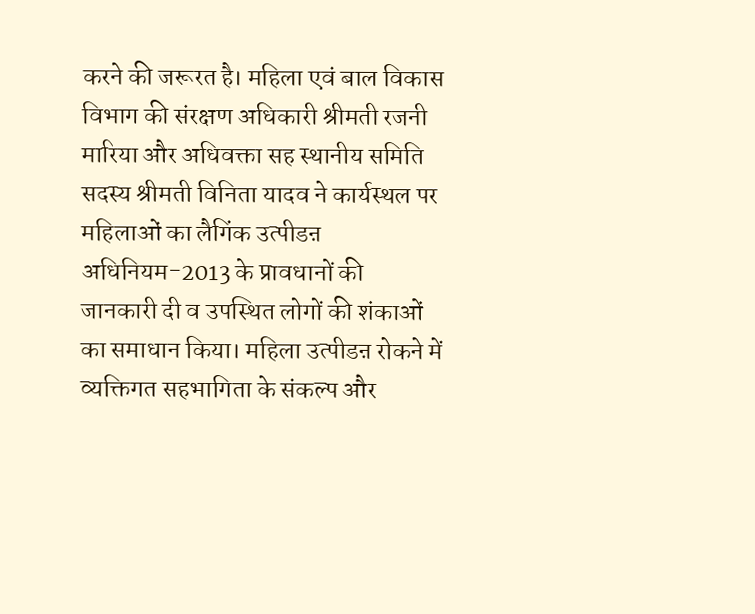करने की जरूरत है। महिला एवं बाल विकास विभाग की संरक्षण अधिकारी श्रीमती रजनी मारिया और अधिवक्ता सह स्थानीय समिति सदस्य श्रीमती विनिता यादव ने कार्यस्थल पर महिलाओं का लैगिंक उत्पीडऩ अधिनियम-2013 के प्रावधानों की जानकारी दी व उपस्थित लोगों की शंकाओं का समाधान किया। महिला उत्पीडऩ रोकने में व्यक्तिगत सहभागिता के संकल्प और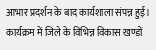आभार प्रदर्शन के बाद कार्यशाला संपन्न हुई। कार्यक्रम में जिले के विभिन्न विकास खण्डों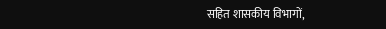सहित शासकीय विभागों,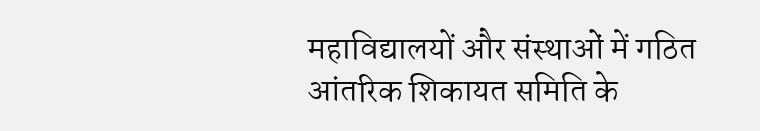महाविद्यालयों और संस्थाओं में गठित आंतरिक शिकायत समिति के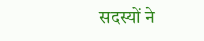सदस्यों ने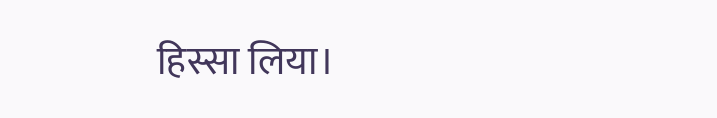हिस्सा लिया।